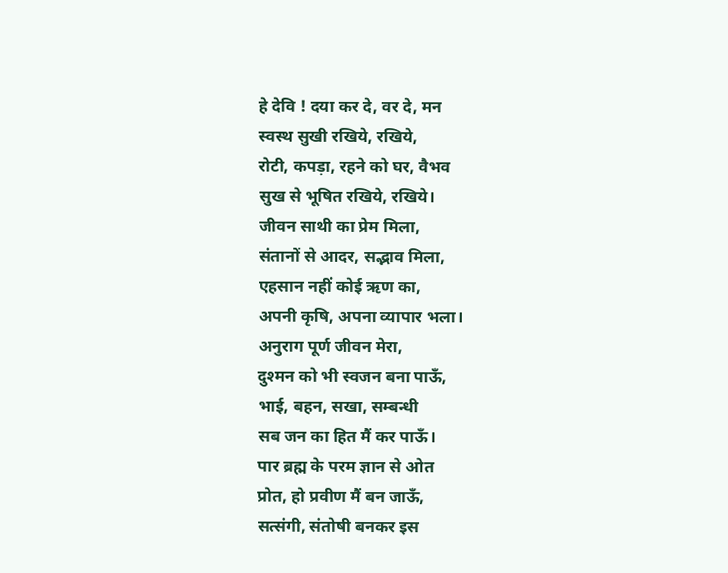हे देवि ! दया कर दे, वर दे, मन
स्वस्थ सुखी रखिये, रखिये,
रोटी, कपड़ा, रहने को घर, वैभव
सुख से भूषित रखिये, रखिये।
जीवन साथी का प्रेम मिला,
संतानों से आदर, सद्भाव मिला,
एहसान नहीं कोई ऋण का,
अपनी कृषि, अपना व्यापार भला।
अनुराग पूर्ण जीवन मेरा,
दुश्मन को भी स्वजन बना पाऊँ,
भाई, बहन, सखा, सम्बन्धी
सब जन का हित मैं कर पाऊँ।
पार ब्रह्म के परम ज्ञान से ओत
प्रोत, हो प्रवीण मैं बन जाऊँ,
सत्संगी, संतोषी बनकर इस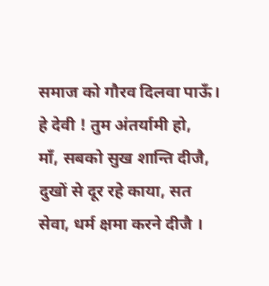समाज को गौरव दिलवा पाऊँ।
हे देवी ! तुम अंतर्यामी हो,
माँ, सबको सुख शान्ति दीजै,
दुखों से दूर रहे काया, सत
सेवा, धर्म क्षमा करने दीजै ।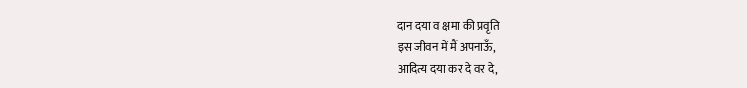दान दया व क्षमा की प्रवृति
इस जीवन में मैं अपनाऊँ,
आदित्य दया कर दे वर दे,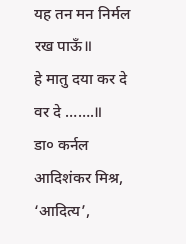यह तन मन निर्मल रख पाऊँ॥
हे मातु दया कर दे वर दे …….॥
डा० कर्नल आदिशंकर मिश्र,
‘आदित्य’,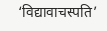‘विद्यावाचस्पति’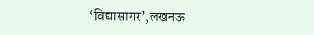‘विद्यासागर’,लखनऊ